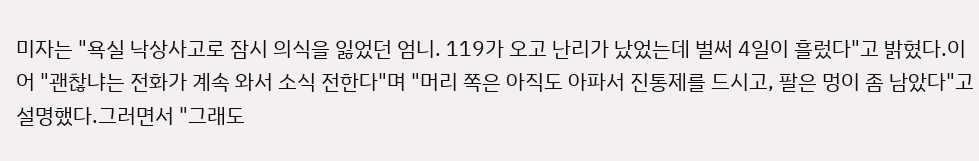미자는 "욕실 낙상사고로 잠시 의식을 잃었던 엄니. 119가 오고 난리가 났었는데 벌써 4일이 흘렀다"고 밝혔다.이어 "괜찮냐는 전화가 계속 와서 소식 전한다"며 "머리 쪽은 아직도 아파서 진통제를 드시고, 팔은 멍이 좀 남았다"고 설명했다.그러면서 "그래도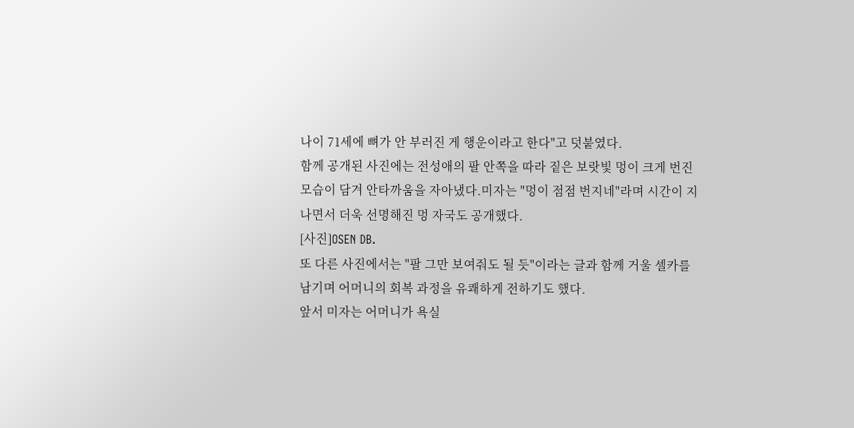나이 71세에 뼈가 안 부러진 게 행운이라고 한다"고 덧붙였다.
함께 공개된 사진에는 전성애의 팔 안쪽을 따라 짙은 보랏빛 멍이 크게 번진 모습이 담겨 안타까움을 자아냈다.미자는 "멍이 점점 번지네"라며 시간이 지나면서 더욱 선명해진 멍 자국도 공개했다.
[사진]OSEN DB.
또 다른 사진에서는 "팔 그만 보여줘도 될 듯"이라는 글과 함께 거울 셀카를 남기며 어머니의 회복 과정을 유쾌하게 전하기도 했다.
앞서 미자는 어머니가 욕실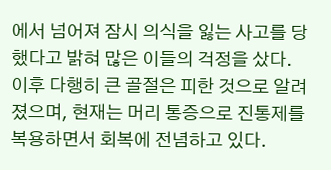에서 넘어져 잠시 의식을 잃는 사고를 당했다고 밝혀 많은 이들의 걱정을 샀다.
이후 다행히 큰 골절은 피한 것으로 알려졌으며, 현재는 머리 통증으로 진통제를 복용하면서 회복에 전념하고 있다.